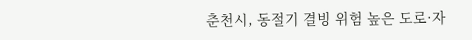춘천시, 동절기 결빙 위험 높은 도로·자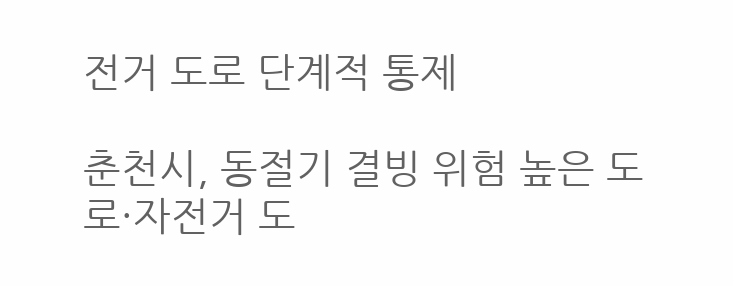전거 도로 단계적 통제

춘천시, 동절기 결빙 위험 높은 도로·자전거 도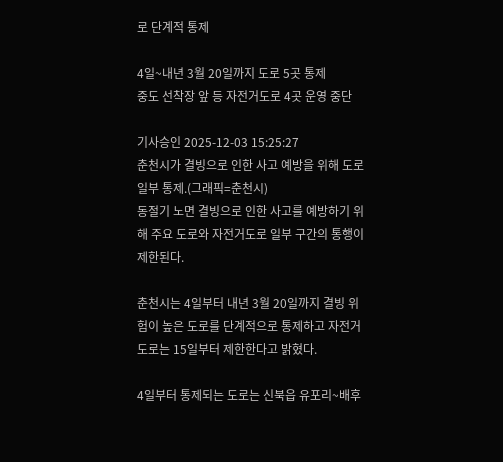로 단계적 통제

4일~내년 3월 20일까지 도로 5곳 통제
중도 선착장 앞 등 자전거도로 4곳 운영 중단

기사승인 2025-12-03 15:25:27
춘천시가 결빙으로 인한 사고 예방을 위해 도로 일부 통제.(그래픽=춘천시)
동절기 노면 결빙으로 인한 사고를 예방하기 위해 주요 도로와 자전거도로 일부 구간의 통행이 제한된다.

춘천시는 4일부터 내년 3월 20일까지 결빙 위험이 높은 도로를 단계적으로 통제하고 자전거 도로는 15일부터 제한한다고 밝혔다.

4일부터 통제되는 도로는 신북읍 유포리~배후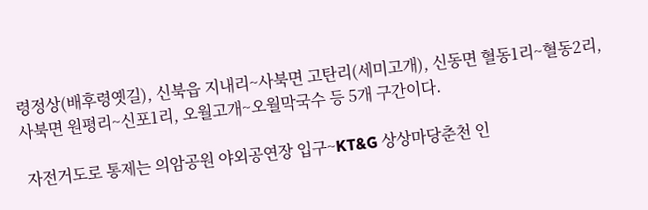령정상(배후령옛길), 신북읍 지내리~사북면 고탄리(세미고개), 신동면 혈동1리~혈동2리, 사북면 원평리~신포1리, 오월고개~오월막국수 등 5개 구간이다.

 자전거도로 통제는 의암공원 야외공연장 입구~KT&G 상상마당춘천 인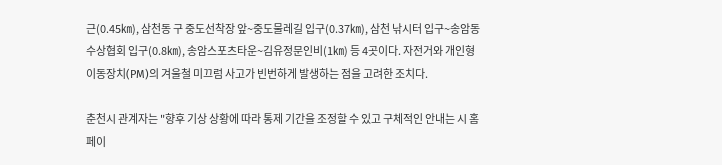근(0.45㎞), 삼천동 구 중도선착장 앞~중도물레길 입구(0.37㎞), 삼천 낚시터 입구~송암동 수상협회 입구(0.8㎞), 송암스포츠타운~김유정문인비(1㎞) 등 4곳이다. 자전거와 개인형 이동장치(PM)의 겨울철 미끄럼 사고가 빈번하게 발생하는 점을 고려한 조치다.

춘천시 관계자는 "향후 기상 상황에 따라 통제 기간을 조정할 수 있고 구체적인 안내는 시 홈페이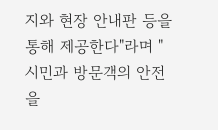지와 현장 안내판 등을 통해 제공한다"라며 "시민과 방문객의 안전을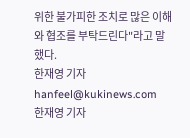위한 불가피한 조치로 많은 이해와 협조를 부탁드린다"라고 말했다.
한재영 기자
hanfeel@kukinews.com
한재영 기자